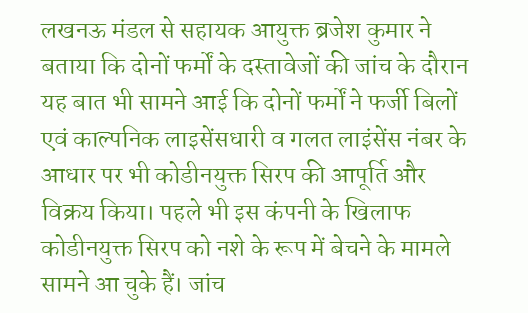लखनऊ मंडल से सहायक आयुक्त ब्रजेश कुमार ने बताया कि दोनों फर्मों के दस्तावेजों की जांच के दौरान यह बात भी सामने आई कि दोनों फर्मों ने फर्जी बिलों एवं काल्पनिक लाइसेंसधारी व गलत लाइंसेंस नंबर के आधार पर भी कोडीनयुक्त सिरप की आपूर्ति और विक्रय किया। पहले भी इस कंपनी के खिलाफ कोडीनयुक्त सिरप को नशे के रूप में बेचने के मामले सामने आ चुके हैं। जांच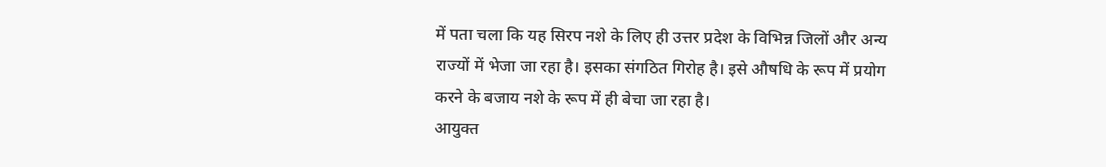में पता चला कि यह सिरप नशे के लिए ही उत्तर प्रदेश के विभिन्न जिलों और अन्य राज्यों में भेजा जा रहा है। इसका संगठित गिरोह है। इसे औषधि के रूप में प्रयोग करने के बजाय नशे के रूप में ही बेचा जा रहा है।
आयुक्त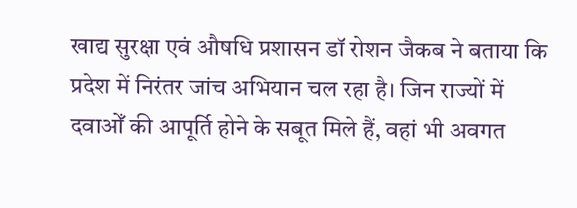खाद्य सुरक्षा एवं औषधि प्रशासन डॉ रोशन जैकब ने बताया कि प्रदेश में निरंतर जांच अभियान चल रहा है। जिन राज्यों में दवाओँ की आपूर्ति होने के सबूत मिले हैं, वहां भी अवगत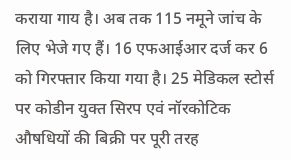कराया गाय है। अब तक 115 नमूने जांच के लिए भेजे गए हैं। 16 एफआईआर दर्ज कर 6 को गिरफ्तार किया गया है। 25 मेडिकल स्टोर्स पर कोडीन युक्त सिरप एवं नॉरकोटिक औषधियों की बिक्री पर पूरी तरह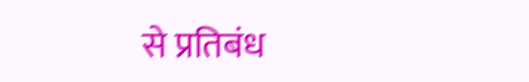से प्रतिबंध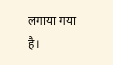लगाया गया है।